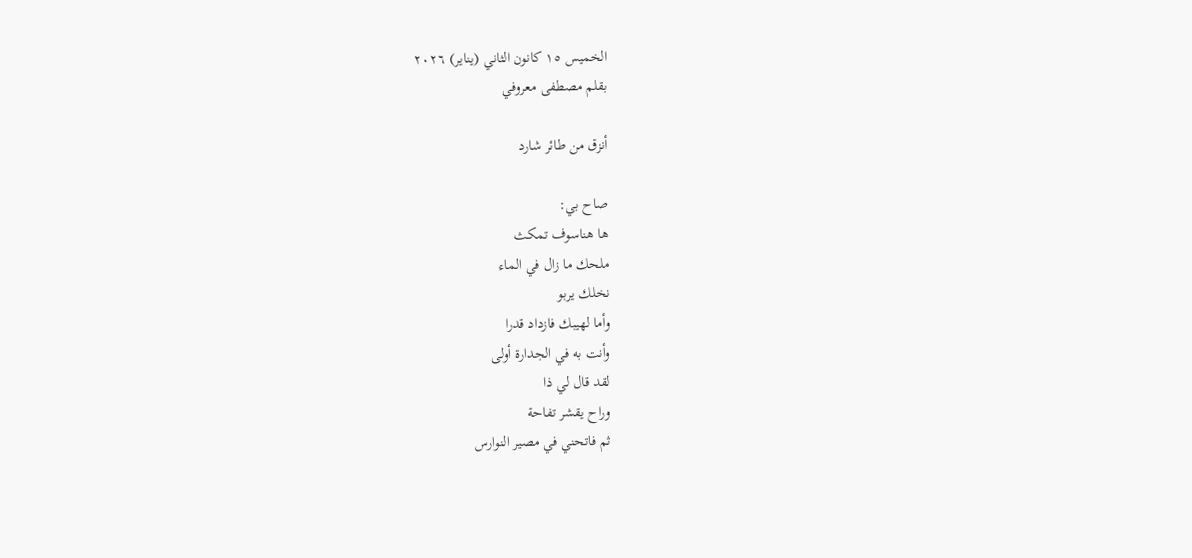الخميس ١٥ كانون الثاني (يناير) ٢٠٢٦
بقلم مصطفى معروفي

أنزق من طائر شارد

صاح بي:
ها هناسوف تمكث
ملحك ما زال في الماء
نخلك يربو
وأما لهيبك فازداد قدرا
وأنت به في الجدارة أولى
لقد قال لي ذا
وراح يقشر تفاحة
ثم فاتحني في مصير النوارس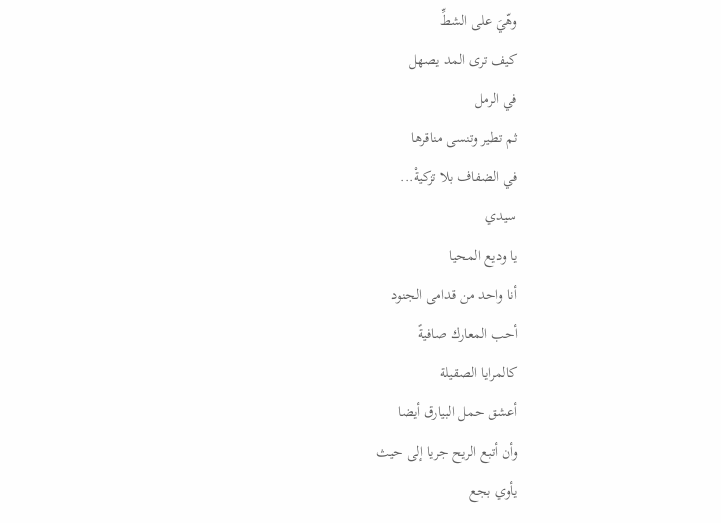وهّيَ على الشطِّ
كيف ترى المد يصهل
في الرمل
ثم تطير وتنسى مناقرها
في الضفاف بلا تزكيةْ...
سيدي
يا وديع المحيا
أنا واحد من قدامى الجنود
أحب المعارك صافيةً
كالمرايا الصقيلة
أعشق حمل البيارق أيضا
وأن أتبع الريح جريا إلى حيث
يأوي بجع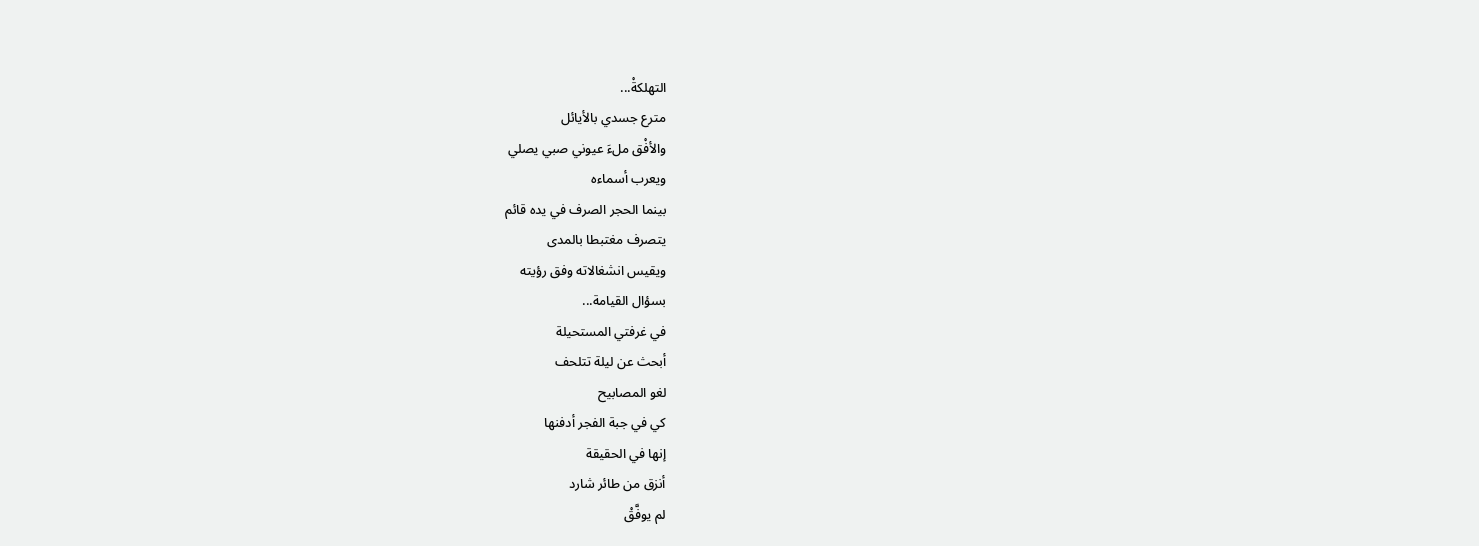التهلكةْ...
مترع جسدي بالأيائل
والأفْق ملءَ عيوني صبي يصلي
ويعرب أسماءه
بينما الحجر الصرف في يده قائم
يتصرف مغتبطا بالمدى
ويقيس انشغالاته وفق رؤيته
بسؤال القيامة...
في غرفتي المستحيلة
أبحث عن ليلة تتلحف
لغو المصابيح
كي في جبة الفجر أدفنها
إنها في الحقيقة
أنزق من طائر شارد
لم يوفَّقْ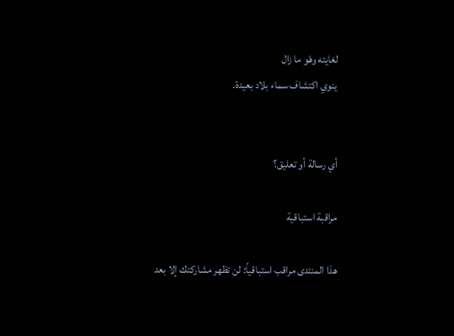لغايته وهْو ما زال
ينوي اكتشاف سماء بلاد بعيدة.


أي رسالة أو تعليق؟

مراقبة استباقية

هذا المنتدى مراقب استباقياً: لن تظهر مشاركتك إلا بعد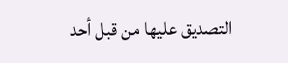التصديق عليها من قبل أحد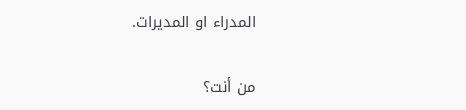المدراء او المديرات.

من أنت؟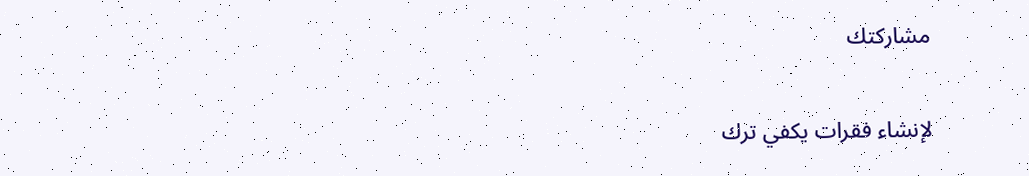مشاركتك

لإنشاء فقرات يكفي ترك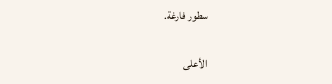سطور فارغة.

الأعلى